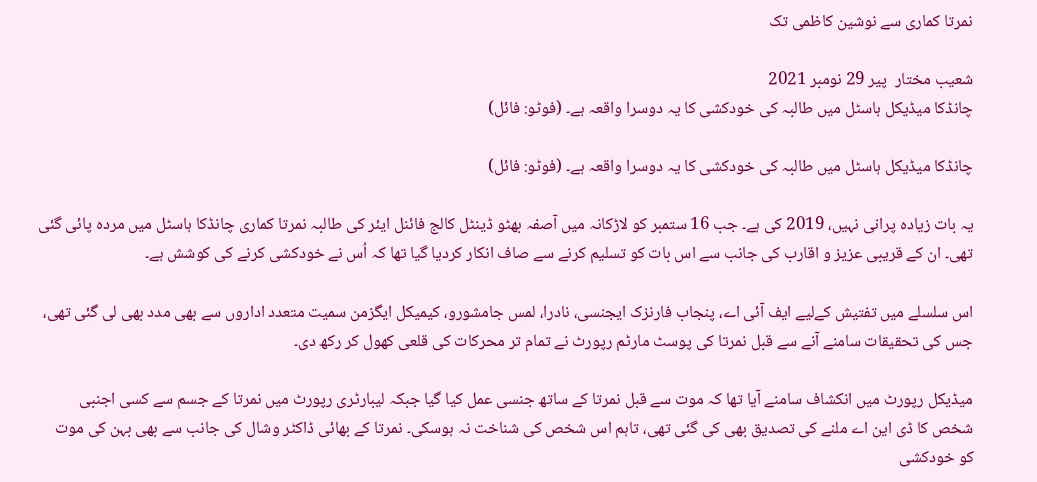نمرتا کماری سے نوشین کاظمی تک

شعیب مختار  پير 29 نومبر 2021
چانڈکا میڈیکل ہاسٹل میں طالبہ کی خودکشی کا یہ دوسرا واقعہ ہے۔ (فوٹو: فائل)

چانڈکا میڈیکل ہاسٹل میں طالبہ کی خودکشی کا یہ دوسرا واقعہ ہے۔ (فوٹو: فائل)

یہ بات زیادہ پرانی نہیں، 2019 کی ہے۔ جب 16 ستمبر کو لاڑکانہ میں آصفہ بھٹو ڈینٹل کالج فائنل ایئر کی طالبہ نمرتا کماری چانڈکا ہاسٹل میں مردہ پائی گئی تھی۔ ان کے قریبی عزیز و اقارب کی جانب سے اس بات کو تسلیم کرنے سے صاف انکار کردیا گیا تھا کہ اُس نے خودکشی کرنے کی کوشش ہے۔

اس سلسلے میں تفتیش کےلیے ایف آئی اے، پنجاب فارنزک ایجنسی، نادرا، لمس جامشورو، کیمیکل ایگزمن سمیت متعدد اداروں سے بھی مدد بھی لی گئی تھی، جس کی تحقیقات سامنے آنے سے قبل نمرتا کی پوسٹ مارٹم رپورٹ نے تمام تر محرکات کی قلعی کھول کر رکھ دی۔

میڈیکل رپورٹ میں انکشاف سامنے آیا تھا کہ موت سے قبل نمرتا کے ساتھ جنسی عمل کیا گیا جبکہ لیبارٹری رپورٹ میں نمرتا کے جسم سے کسی اجنبی شخص کا ڈی این اے ملنے کی تصدیق بھی کی گئی تھی، تاہم اس شخص کی شناخت نہ ہوسکی۔ نمرتا کے بھائی ڈاکٹر وشال کی جانب سے بھی بہن کی موت کو خودکشی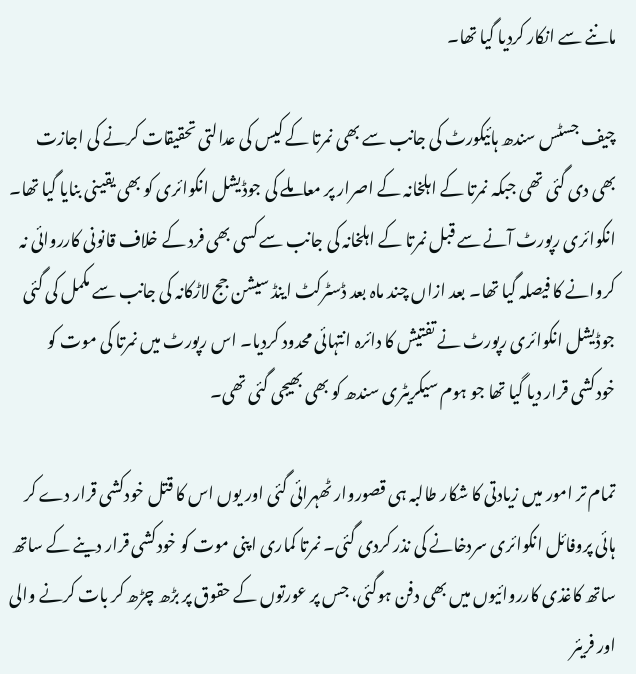ماننے سے انکار کردیا گیا تھا۔

چیف جسٹس سندھ ہائیکورٹ کی جانب سے بھی نمرتا کے کیس کی عدالتی تحقیقات کرنے کی اجازت بھی دی گئی تھی جبکہ نمرتا کے اہلخانہ کے اصرار پر معاملے کی جوڈیشل انکوائری کو بھی یقینی بنایا گیا تھا۔ انکوائری رپورٹ آنے سے قبل نمرتا کے اہلخانہ کی جانب سے کسی بھی فرد کے خلاف قانونی کارروائی نہ کروانے کا فیصلہ گیا تھا۔ بعد ازاں چند ماہ بعد ڈسٹرکٹ اینڈ سیشن جج لاڑکانہ کی جانب سے مکمل کی گئی جوڈیشل انکوائری رپورٹ نے تفتیش کا دائرہ انتہائی محدود کردیا۔ اس رپورٹ میں نمرتا کی موت کو خودکشی قرار دیا گیا تھا جو ہوم سیکریٹری سندھ کو بھی بھیجی گئی تھی۔

تمام تر امور میں زیادتی کا شکار طالبہ ہی قصوروار ٹھہرائی گئی اور یوں اس کا قتل خودکشی قرار دے کر ہائی پروفائل انکوائری سردخانے کی نذر کردی گئی۔ نمرتا کماری اپنی موت کو خودکشی قرار دینے کے ساتھ ساتھ کاغذی کارروائیوں میں بھی دفن ہوگئی، جس پر عورتوں کے حقوق پر بڑھ چڑھ کر بات کرنے والی اور فریئر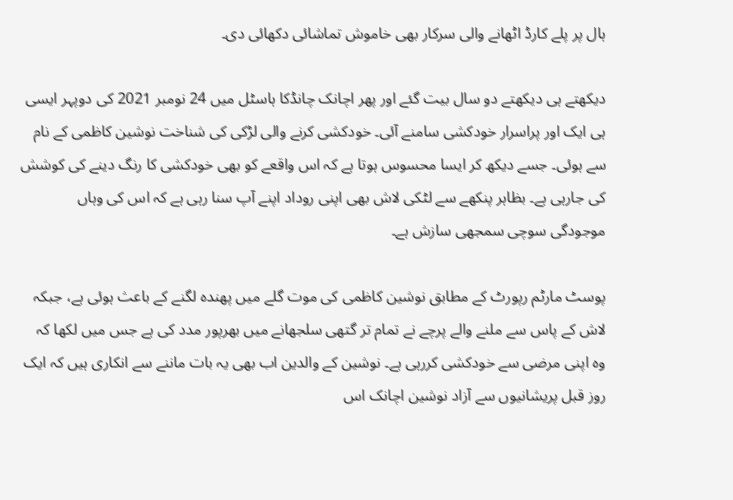ہال پر پلے کارڈ اٹھانے والی سرکار بھی خاموش تماشائی دکھائی دی۔

دیکھتے ہی دیکھتے دو سال بیت گئے اور پھر اچانک چانڈکا ہاسٹل میں 24 نومبر 2021 کی دوپہر ایسی ہی ایک اور پراسرار خودکشی سامنے آئی۔ خودکشی کرنے والی لڑکی کی شناخت نوشین کاظمی کے نام سے ہوئی۔ جسے دیکھ کر ایسا محسوس ہوتا ہے کہ اس واقعے کو بھی خودکشی کا رنگ دینے کی کوشش کی جارہی ہے۔ بظاہر پنکھے سے لٹکی لاش بھی اپنی روداد اپنے آپ سنا رہی ہے کہ اس کی وہاں موجودگی سوچی سمجھی سازش ہے۔

پوسٹ مارٹم رپورٹ کے مطابق نوشین کاظمی کی موت گلے میں پھندہ لگنے کے باعث ہوئی ہے، جبکہ لاش کے پاس سے ملنے والے پرچے نے تمام تر گتھی سلجھانے میں بھرپور مدد کی ہے جس میں لکھا کہ وہ اپنی مرضی سے خودکشی کررہی ہے۔ نوشین کے والدین اب بھی یہ بات ماننے سے انکاری ہیں کہ ایک روز قبل پریشانیوں سے آزاد نوشین اچانک اس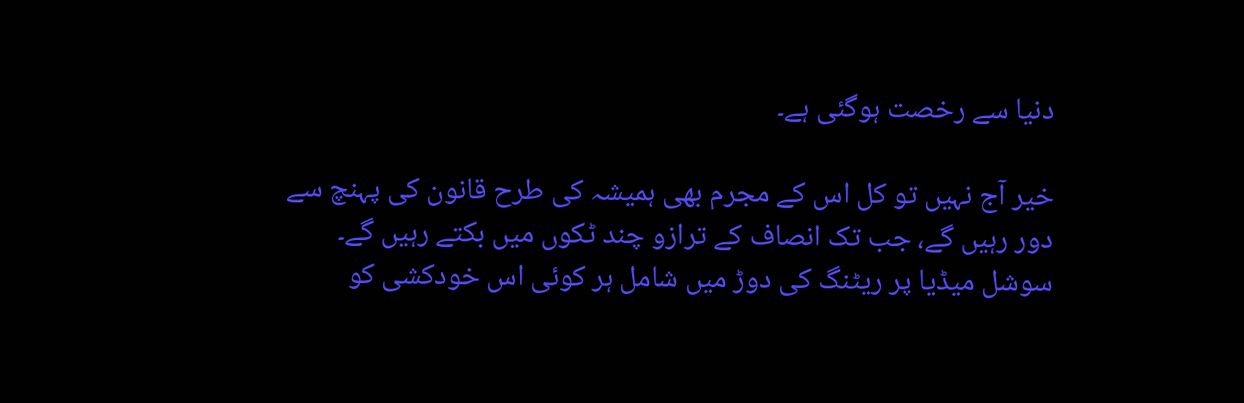دنیا سے رخصت ہوگئی ہے۔

خیر آج نہیں تو کل اس کے مجرم بھی ہمیشہ کی طرح قانون کی پہنچ سے دور رہیں گے، جب تک انصاف کے ترازو چند ٹکوں میں بکتے رہیں گے۔ سوشل میڈیا پر ریٹنگ کی دوڑ میں شامل ہر کوئی اس خودکشی کو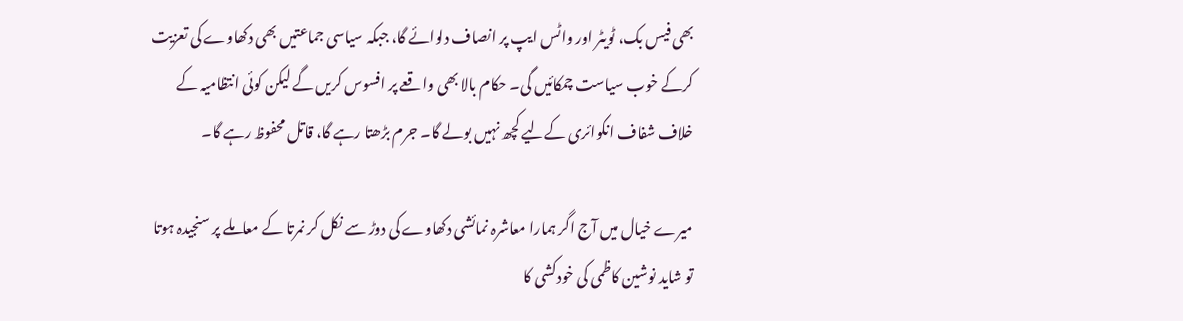بھی فیس بک، ٹویٹر اور واٹس ایپ پر انصاف دلوائے گا، جبکہ سیاسی جماعتیں بھی دکھاوے کی تعزیت کرکے خوب سیاست چمکائیں گی۔ حکام بالا بھی واقعے پر افسوس کریں گے لیکن کوئی انتظامیہ کے خلاف شفاف انکوائری کےلیے کچھ نہیں بولے گا۔ جرم بڑھتا رہے گا، قاتل محفوظ رہے گا۔

میرے خیال میں آج اگر ہمارا معاشرہ نمائشی دکھاوے کی دوڑ سے نکل کر نمرتا کے معاملے پر سنجیدہ ہوتا تو شاید نوشین کاظمی کی خودکشی کا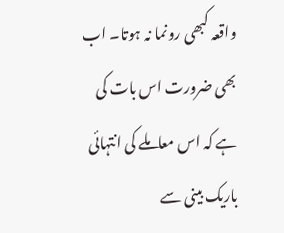واقعہ کبھی رونما نہ ہوتا۔ اب بھی ضرورت اس بات کی ہے کہ اس معاملے کی انتہائی باریک بینی سے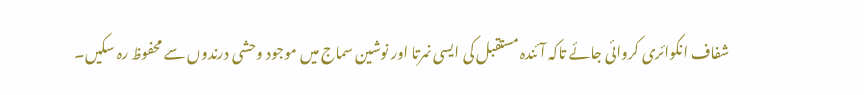شفاف انکوائری کروائی جائے تاکہ آئندہ مستقبل کی ایسی نمرتا اور نوشین سماج میں موجود وحشی درندوں سے محفوظ رہ سکیں۔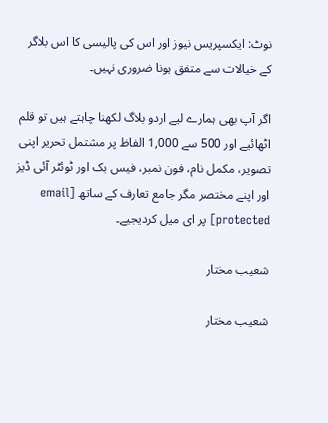نوٹ: ایکسپریس نیوز اور اس کی پالیسی کا اس بلاگر کے خیالات سے متفق ہونا ضروری نہیں۔

اگر آپ بھی ہمارے لیے اردو بلاگ لکھنا چاہتے ہیں تو قلم اٹھائیے اور 500 سے 1,000 الفاظ پر مشتمل تحریر اپنی تصویر، مکمل نام، فون نمبر، فیس بک اور ٹوئٹر آئی ڈیز اور اپنے مختصر مگر جامع تعارف کے ساتھ [email protected] پر ای میل کردیجیے۔

شعیب مختار

شعیب مختار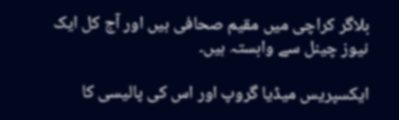بلاگر کراچی میں مقیم صحافی ہیں اور آج کل ایک نیوز چینل سے وابستہ ہیں۔

ایکسپریس میڈیا گروپ اور اس کی پالیسی کا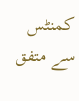کمنٹس سے متفق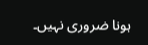ہونا ضروری نہیں۔